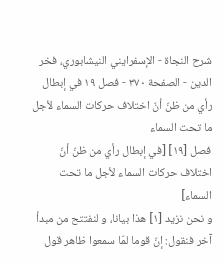شرح النجاة - الإسفرايني النيشابوري، فخر الدين - الصفحة ٣٧٠ - فصل ١٩ في إبطال رأي من ظنّ أنّ اختلاف حركات السماء لأجل ما تحت السماء
فصل [١٩] [في إبطال رأي من ظنّ أنّ اختلاف حركات السماء لأجل ما تحت السماء]
و نحن نزيد [١] هذا بيانا، و لنفتتح من مبدأ آخر فنقول: إنّ قوما لمّا سمعوا ظاهر قول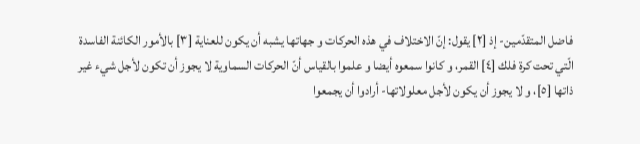فاضل المتقدّمين- إذ [٢] يقول: إنّ الاختلاف في هذه الحركات و جهاتها يشبه أن يكون للعناية [٣] بالأمور الكائنة الفاسدة الّتي تحت كرة فلك [٤] القمر، و كانوا سمعوه أيضا و علموا بالقياس أنّ الحركات السماوية لا يجوز أن تكون لأجل شيء غير ذاتها [٥]، و لا يجوز أن يكون لأجل معلولاتها- أرادوا أن يجمعوا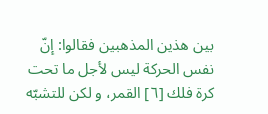بين هذين المذهبين فقالوا: إنّ نفس الحركة ليس لأجل ما تحت كرة فلك [٦] القمر، و لكن للتشبّه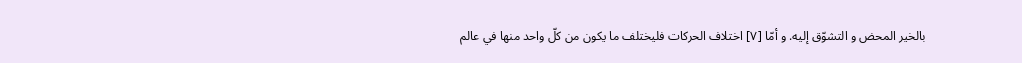بالخير المحض و التشوّق إليه. و أمّا [٧] اختلاف الحركات فليختلف ما يكون من كلّ واحد منها في عالم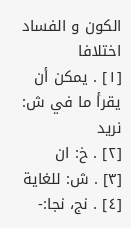الكون و الفساد اختلافا
[١] . يمكن أن يقرأ ما في ش: نريد
[٢] . خ: ان
[٣] . ش: للغاية
[٤] . نج، نجا:-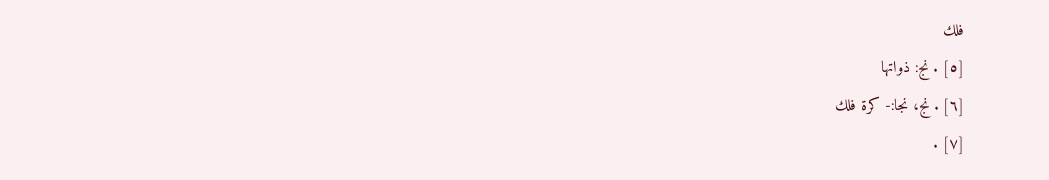فلك
[٥] . نج: ذواتها
[٦] . نج، نجا:- كرة فلك
[٧] .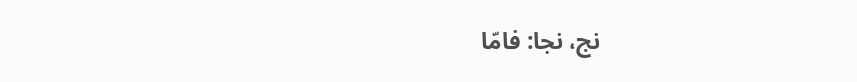نج، نجا: فامّا